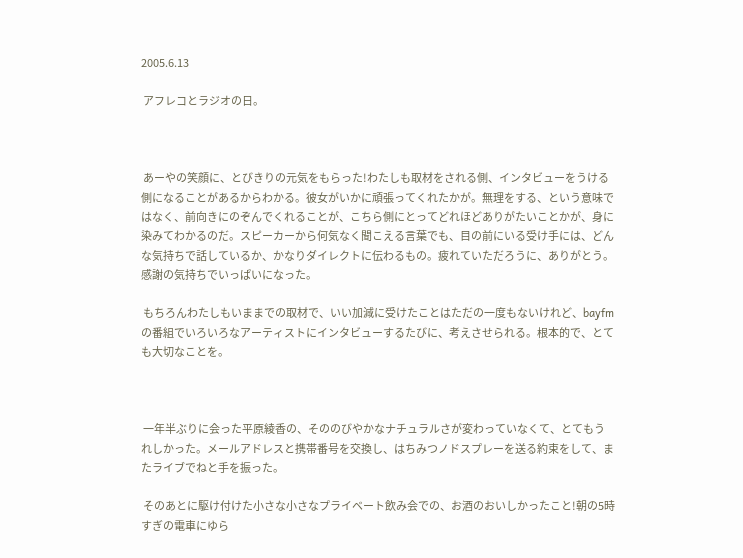2005.6.13

 アフレコとラジオの日。



 あーやの笑顔に、とびきりの元気をもらった!わたしも取材をされる側、インタビューをうける側になることがあるからわかる。彼女がいかに頑張ってくれたかが。無理をする、という意味ではなく、前向きにのぞんでくれることが、こちら側にとってどれほどありがたいことかが、身に染みてわかるのだ。スピーカーから何気なく聞こえる言葉でも、目の前にいる受け手には、どんな気持ちで話しているか、かなりダイレクトに伝わるもの。疲れていただろうに、ありがとう。感謝の気持ちでいっぱいになった。

 もちろんわたしもいままでの取材で、いい加減に受けたことはただの一度もないけれど、bayfmの番組でいろいろなアーティストにインタビューするたびに、考えさせられる。根本的で、とても大切なことを。



 一年半ぶりに会った平原綾香の、そののびやかなナチュラルさが変わっていなくて、とてもうれしかった。メールアドレスと携帯番号を交換し、はちみつノドスプレーを送る約束をして、またライブでねと手を振った。

 そのあとに駆け付けた小さな小さなプライベート飲み会での、お酒のおいしかったこと!朝の5時すぎの電車にゆら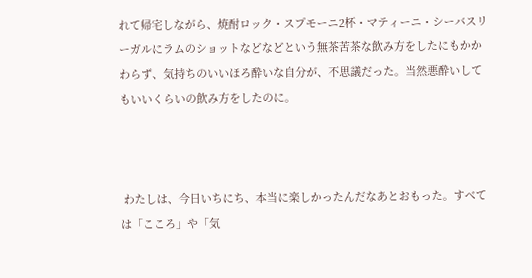れて帰宅しながら、焼酎ロック・スプモーニ2杯・マティーニ・シーバスリーガルにラムのショットなどなどという無茶苦茶な飲み方をしたにもかかわらず、気持ちのいいほろ酔いな自分が、不思議だった。当然悪酔いしてもいいくらいの飲み方をしたのに。



 わたしは、今日いちにち、本当に楽しかったんだなあとおもった。すべては「こころ」や「気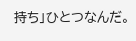持ち」ひとつなんだ。